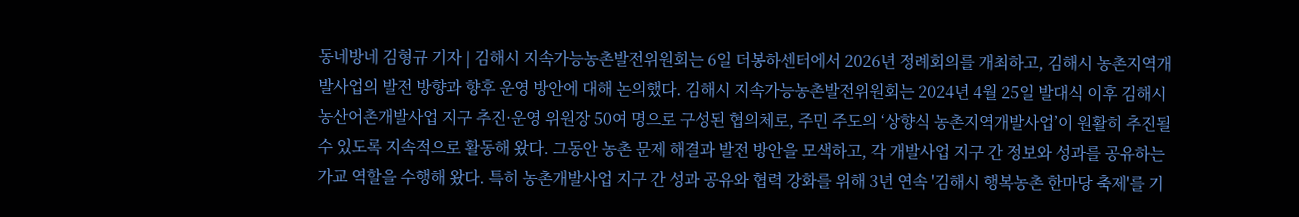동네방네 김형규 기자 | 김해시 지속가능농촌발전위원회는 6일 더봉하센터에서 2026년 정례회의를 개최하고, 김해시 농촌지역개발사업의 발전 방향과 향후 운영 방안에 대해 논의했다. 김해시 지속가능농촌발전위원회는 2024년 4월 25일 발대식 이후 김해시 농산어촌개발사업 지구 추진·운영 위원장 50여 명으로 구성된 협의체로, 주민 주도의 ‘상향식 농촌지역개발사업’이 원활히 추진될 수 있도록 지속적으로 활동해 왔다. 그동안 농촌 문제 해결과 발전 방안을 모색하고, 각 개발사업 지구 간 정보와 성과를 공유하는 가교 역할을 수행해 왔다. 특히 농촌개발사업 지구 간 성과 공유와 협력 강화를 위해 3년 연속 '김해시 행복농촌 한마당 축제'를 기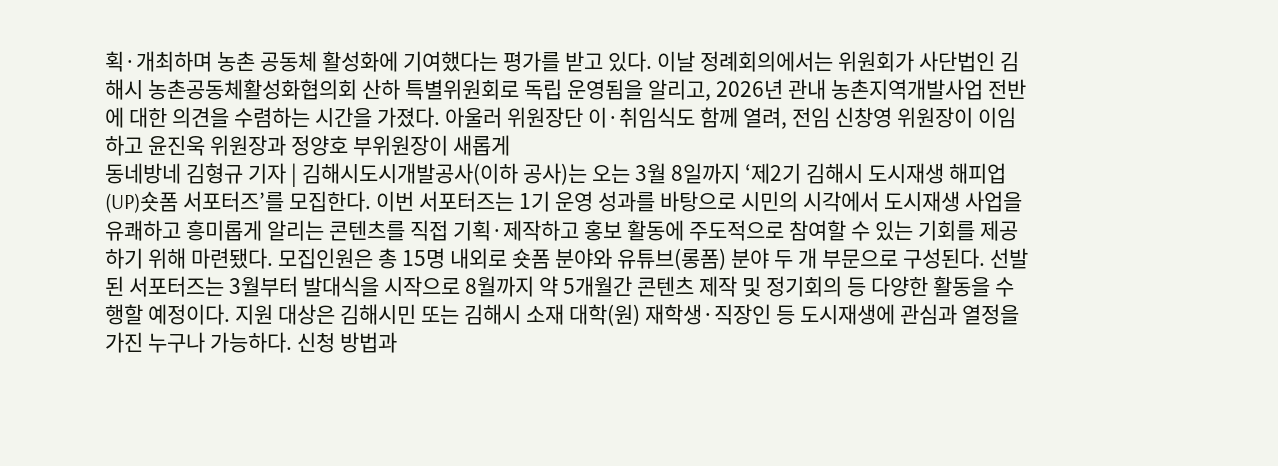획·개최하며 농촌 공동체 활성화에 기여했다는 평가를 받고 있다. 이날 정례회의에서는 위원회가 사단법인 김해시 농촌공동체활성화협의회 산하 특별위원회로 독립 운영됨을 알리고, 2026년 관내 농촌지역개발사업 전반에 대한 의견을 수렴하는 시간을 가졌다. 아울러 위원장단 이·취임식도 함께 열려, 전임 신창영 위원장이 이임하고 윤진욱 위원장과 정양호 부위원장이 새롭게
동네방네 김형규 기자 | 김해시도시개발공사(이하 공사)는 오는 3월 8일까지 ‘제2기 김해시 도시재생 해피업(UP)숏폼 서포터즈’를 모집한다. 이번 서포터즈는 1기 운영 성과를 바탕으로 시민의 시각에서 도시재생 사업을 유쾌하고 흥미롭게 알리는 콘텐츠를 직접 기획·제작하고 홍보 활동에 주도적으로 참여할 수 있는 기회를 제공하기 위해 마련됐다. 모집인원은 총 15명 내외로 숏폼 분야와 유튜브(롱폼) 분야 두 개 부문으로 구성된다. 선발된 서포터즈는 3월부터 발대식을 시작으로 8월까지 약 5개월간 콘텐츠 제작 및 정기회의 등 다양한 활동을 수행할 예정이다. 지원 대상은 김해시민 또는 김해시 소재 대학(원) 재학생·직장인 등 도시재생에 관심과 열정을 가진 누구나 가능하다. 신청 방법과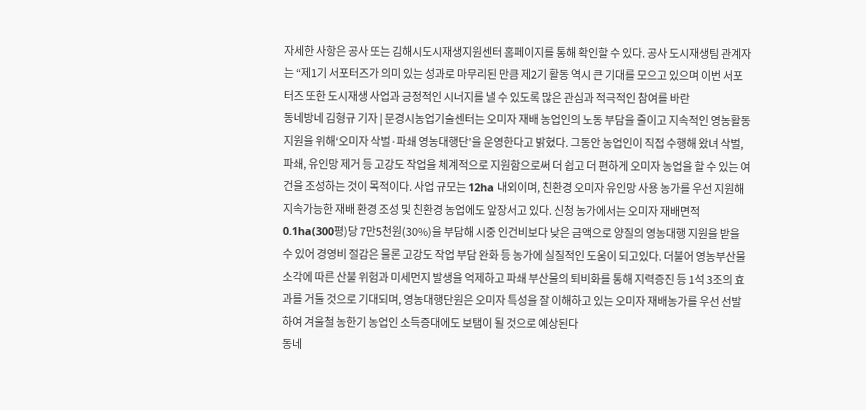자세한 사항은 공사 또는 김해시도시재생지원센터 홈페이지를 통해 확인할 수 있다. 공사 도시재생팀 관계자는 “제1기 서포터즈가 의미 있는 성과로 마무리된 만큼 제2기 활동 역시 큰 기대를 모으고 있으며 이번 서포터즈 또한 도시재생 사업과 긍정적인 시너지를 낼 수 있도록 많은 관심과 적극적인 참여를 바란
동네방네 김형규 기자 | 문경시농업기술센터는 오미자 재배 농업인의 노동 부담을 줄이고 지속적인 영농활동 지원을 위해‘오미자 삭벌·파쇄 영농대행단’을 운영한다고 밝혔다. 그동안 농업인이 직접 수행해 왔녀 삭벌, 파쇄, 유인망 제거 등 고강도 작업을 체계적으로 지원함으로써 더 쉽고 더 편하게 오미자 농업을 할 수 있는 여건을 조성하는 것이 목적이다. 사업 규모는 12ha 내외이며, 친환경 오미자 유인망 사용 농가를 우선 지원해 지속가능한 재배 환경 조성 및 친환경 농업에도 앞장서고 있다. 신청 농가에서는 오미자 재배면적 0.1ha(300평)당 7만5천원(30%)을 부담해 시중 인건비보다 낮은 금액으로 양질의 영농대행 지원을 받을 수 있어 경영비 절감은 물론 고강도 작업 부담 완화 등 농가에 실질적인 도움이 되고있다. 더불어 영농부산물 소각에 따른 산불 위험과 미세먼지 발생을 억제하고 파쇄 부산물의 퇴비화를 통해 지력증진 등 1석 3조의 효과를 거둘 것으로 기대되며, 영농대행단원은 오미자 특성을 잘 이해하고 있는 오미자 재배농가를 우선 선발하여 겨울철 농한기 농업인 소득증대에도 보탬이 될 것으로 예상된다
동네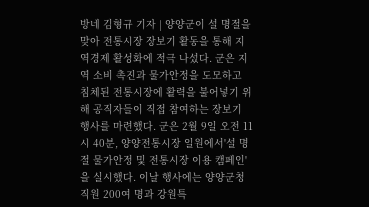방네 김형규 기자 | 양양군이 설 명절을 맞아 전통시장 장보기 활동을 통해 지역경제 활성화에 적극 나섰다. 군은 지역 소비 촉진과 물가안정을 도모하고 침체된 전통시장에 활력을 불어넣기 위해 공직자들이 직접 참여하는 장보기 행사를 마련했다. 군은 2월 9일 오전 11시 40분, 양양전통시장 일원에서'설 명절 물가안정 및 전통시장 이용 캠페인'을 실시했다. 이날 행사에는 양양군청 직원 200여 명과 강원특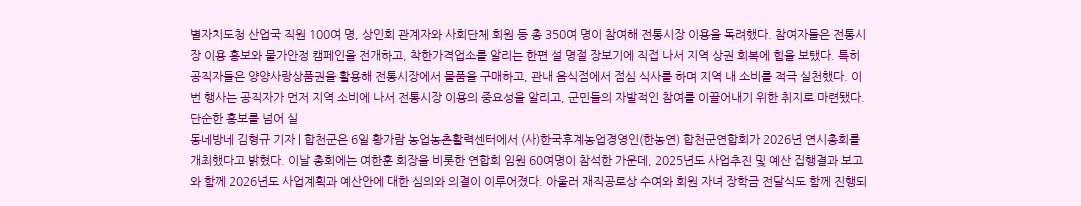별자치도청 산업국 직원 100여 명, 상인회 관계자와 사회단체 회원 등 총 350여 명이 참여해 전통시장 이용을 독려했다. 참여자들은 전통시장 이용 홍보와 물가안정 캠페인을 전개하고, 착한가격업소를 알리는 한편 설 명절 장보기에 직접 나서 지역 상권 회복에 힘을 보탰다. 특히 공직자들은 양양사랑상품권을 활용해 전통시장에서 물품을 구매하고, 관내 음식점에서 점심 식사를 하며 지역 내 소비를 적극 실천했다. 이번 행사는 공직자가 먼저 지역 소비에 나서 전통시장 이용의 중요성을 알리고, 군민들의 자발적인 참여를 이끌어내기 위한 취지로 마련됐다. 단순한 홍보를 넘어 실
동네방네 김형규 기자 | 합천군은 6일 황가람 농업농촌활력센터에서 (사)한국후계농업경영인(한농연) 합천군연합회가 2026년 연시총회를 개최했다고 밝혔다. 이날 총회에는 여한훈 회장을 비롯한 연합회 임원 60여명이 참석한 가운데, 2025년도 사업추진 및 예산 집행결과 보고와 함께 2026년도 사업계획과 예산안에 대한 심의와 의결이 이루어졌다. 아울러 재직공로상 수여와 회원 자녀 장학금 전달식도 함께 진행되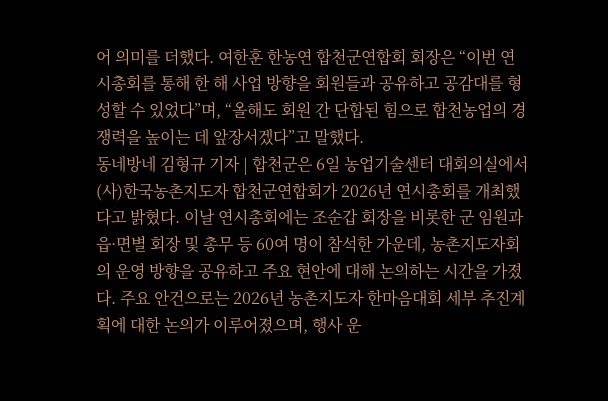어 의미를 더했다. 여한훈 한농연 합천군연합회 회장은 “이번 연시총회를 통해 한 해 사업 방향을 회원들과 공유하고 공감대를 형성할 수 있었다”며, “올해도 회원 간 단합된 힘으로 합천농업의 경쟁력을 높이는 데 앞장서겠다”고 말했다.
동네방네 김형규 기자 | 합천군은 6일 농업기술센터 대회의실에서 (사)한국농촌지도자 합천군연합회가 2026년 연시총회를 개최했다고 밝혔다. 이날 연시총회에는 조순갑 회장을 비롯한 군 임원과 읍·면별 회장 및 총무 등 60여 명이 참석한 가운데, 농촌지도자회의 운영 방향을 공유하고 주요 현안에 대해 논의하는 시간을 가졌다. 주요 안건으로는 2026년 농촌지도자 한마음대회 세부 추진계획에 대한 논의가 이루어졌으며, 행사 운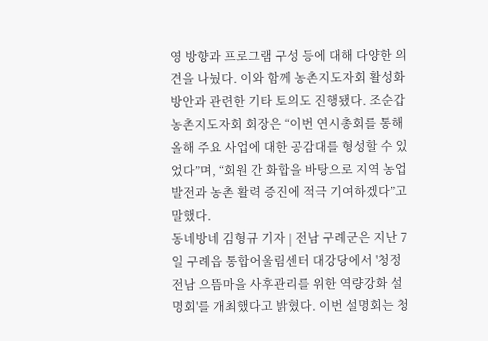영 방향과 프로그램 구성 등에 대해 다양한 의견을 나눴다. 이와 함께 농촌지도자회 활성화 방안과 관련한 기타 토의도 진행됐다. 조순갑 농촌지도자회 회장은 “이번 연시총회를 통해 올해 주요 사업에 대한 공감대를 형성할 수 있었다”며, “회원 간 화합을 바탕으로 지역 농업 발전과 농촌 활력 증진에 적극 기여하겠다”고 말했다.
동네방네 김형규 기자 | 전남 구례군은 지난 7일 구례읍 통합어울림센터 대강당에서 '청정전남 으뜸마을 사후관리를 위한 역량강화 설명회'를 개최했다고 밝혔다. 이번 설명회는 청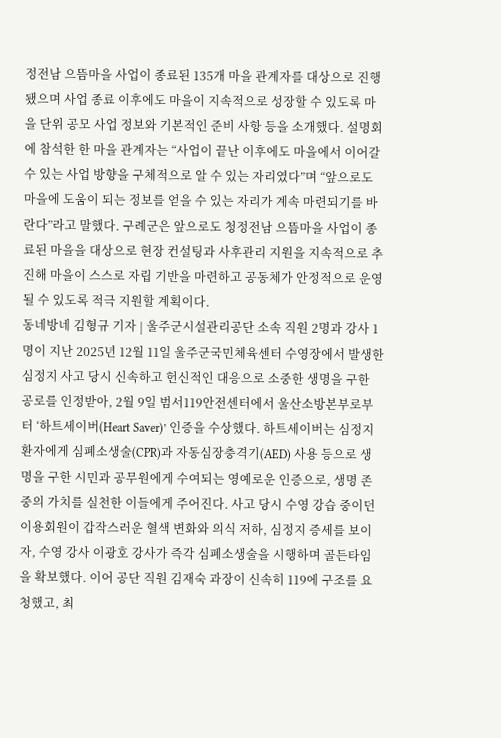정전남 으뜸마을 사업이 종료된 135개 마을 관계자를 대상으로 진행됐으며 사업 종료 이후에도 마을이 지속적으로 성장할 수 있도록 마을 단위 공모 사업 정보와 기본적인 준비 사항 등을 소개했다. 설명회에 참석한 한 마을 관계자는 “사업이 끝난 이후에도 마을에서 이어갈 수 있는 사업 방향을 구체적으로 알 수 있는 자리였다”며 “앞으로도 마을에 도움이 되는 정보를 얻을 수 있는 자리가 계속 마련되기를 바란다”라고 말했다. 구례군은 앞으로도 청정전남 으뜸마을 사업이 종료된 마을을 대상으로 현장 컨설팅과 사후관리 지원을 지속적으로 추진해 마을이 스스로 자립 기반을 마련하고 공동체가 안정적으로 운영될 수 있도록 적극 지원할 계획이다.
동네방네 김형규 기자 | 울주군시설관리공단 소속 직원 2명과 강사 1명이 지난 2025년 12월 11일 울주군국민체육센터 수영장에서 발생한 심정지 사고 당시 신속하고 헌신적인 대응으로 소중한 생명을 구한 공로를 인정받아, 2월 9일 범서119안전센터에서 울산소방본부로부터 ‘하트세이버(Heart Saver)’ 인증을 수상했다. 하트세이버는 심정지 환자에게 심폐소생술(CPR)과 자동심장충격기(AED) 사용 등으로 생명을 구한 시민과 공무원에게 수여되는 영예로운 인증으로, 생명 존중의 가치를 실천한 이들에게 주어진다. 사고 당시 수영 강습 중이던 이용회원이 갑작스러운 혈색 변화와 의식 저하, 심정지 증세를 보이자, 수영 강사 이광호 강사가 즉각 심폐소생술을 시행하며 골든타임을 확보했다. 이어 공단 직원 김재숙 과장이 신속히 119에 구조를 요청했고, 최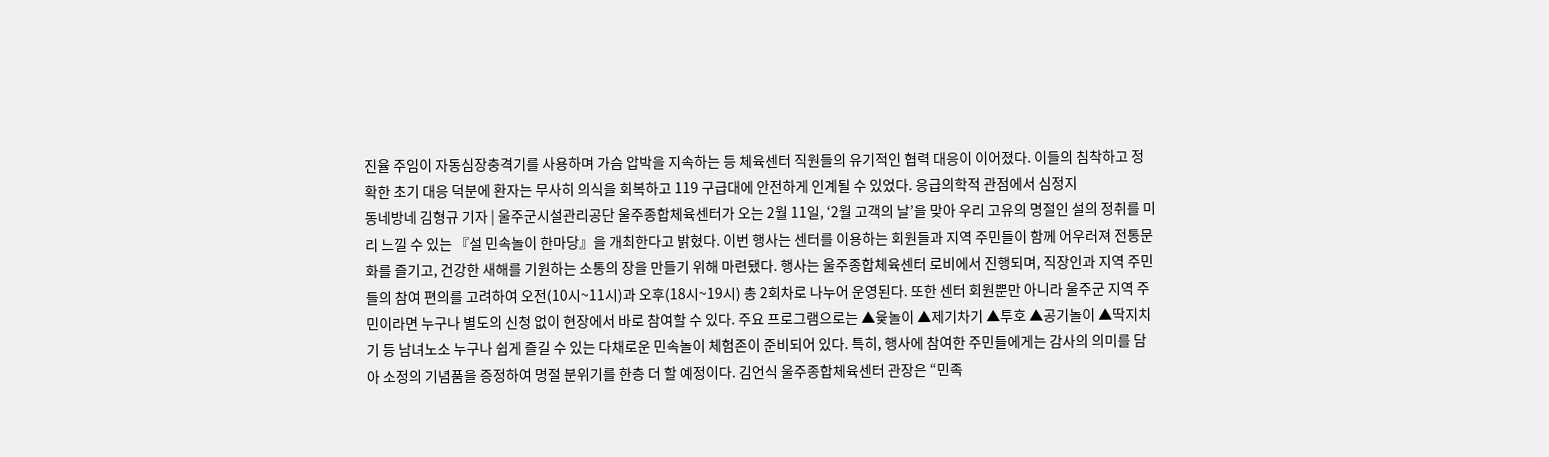진율 주임이 자동심장충격기를 사용하며 가슴 압박을 지속하는 등 체육센터 직원들의 유기적인 협력 대응이 이어졌다. 이들의 침착하고 정확한 초기 대응 덕분에 환자는 무사히 의식을 회복하고 119 구급대에 안전하게 인계될 수 있었다. 응급의학적 관점에서 심정지
동네방네 김형규 기자 | 울주군시설관리공단 울주종합체육센터가 오는 2월 11일, ‘2월 고객의 날’을 맞아 우리 고유의 명절인 설의 정취를 미리 느낄 수 있는 『설 민속놀이 한마당』을 개최한다고 밝혔다. 이번 행사는 센터를 이용하는 회원들과 지역 주민들이 함께 어우러져 전통문화를 즐기고, 건강한 새해를 기원하는 소통의 장을 만들기 위해 마련됐다. 행사는 울주종합체육센터 로비에서 진행되며, 직장인과 지역 주민들의 참여 편의를 고려하여 오전(10시~11시)과 오후(18시~19시) 총 2회차로 나누어 운영된다. 또한 센터 회원뿐만 아니라 울주군 지역 주민이라면 누구나 별도의 신청 없이 현장에서 바로 참여할 수 있다. 주요 프로그램으로는 ▲윷놀이 ▲제기차기 ▲투호 ▲공기놀이 ▲딱지치기 등 남녀노소 누구나 쉽게 즐길 수 있는 다채로운 민속놀이 체험존이 준비되어 있다. 특히, 행사에 참여한 주민들에게는 감사의 의미를 담아 소정의 기념품을 증정하여 명절 분위기를 한층 더 할 예정이다. 김언식 울주종합체육센터 관장은 “민족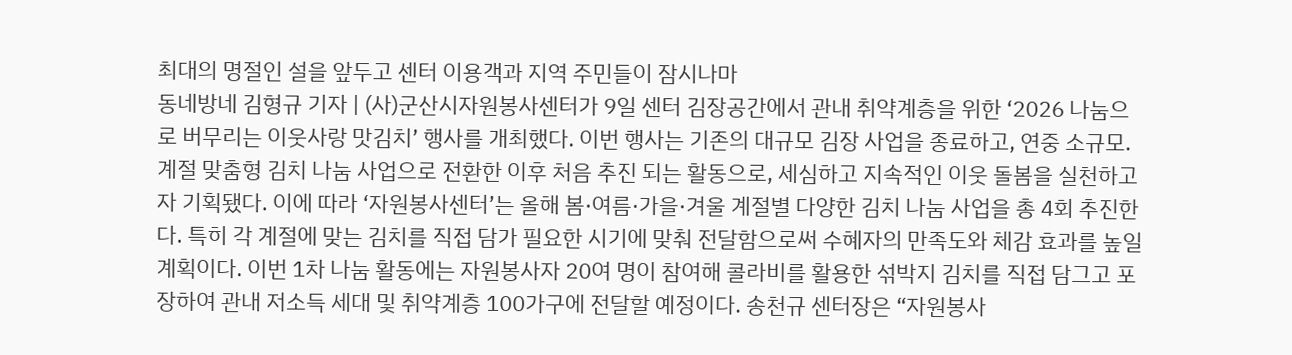최대의 명절인 설을 앞두고 센터 이용객과 지역 주민들이 잠시나마
동네방네 김형규 기자 | (사)군산시자원봉사센터가 9일 센터 김장공간에서 관내 취약계층을 위한 ‘2026 나눔으로 버무리는 이웃사랑 맛김치’ 행사를 개최했다. 이번 행사는 기존의 대규모 김장 사업을 종료하고, 연중 소규모․계절 맞춤형 김치 나눔 사업으로 전환한 이후 처음 추진 되는 활동으로, 세심하고 지속적인 이웃 돌봄을 실천하고자 기획됐다. 이에 따라 ‘자원봉사센터’는 올해 봄·여름·가을·겨울 계절별 다양한 김치 나눔 사업을 총 4회 추진한다. 특히 각 계절에 맞는 김치를 직접 담가 필요한 시기에 맞춰 전달함으로써 수혜자의 만족도와 체감 효과를 높일 계획이다. 이번 1차 나눔 활동에는 자원봉사자 20여 명이 참여해 콜라비를 활용한 섞박지 김치를 직접 담그고 포장하여 관내 저소득 세대 및 취약계층 100가구에 전달할 예정이다. 송천규 센터장은 “자원봉사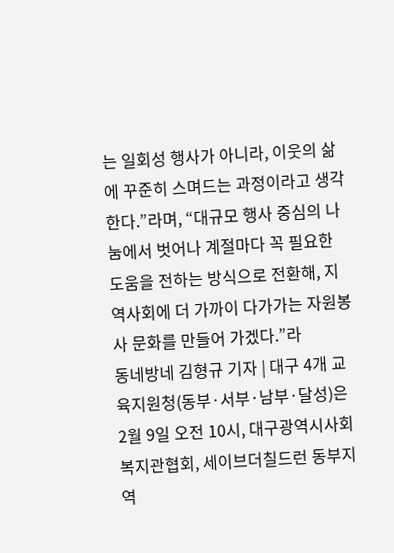는 일회성 행사가 아니라, 이웃의 삶에 꾸준히 스며드는 과정이라고 생각한다.”라며, “대규모 행사 중심의 나눔에서 벗어나 계절마다 꼭 필요한 도움을 전하는 방식으로 전환해, 지역사회에 더 가까이 다가가는 자원봉사 문화를 만들어 가겠다.”라
동네방네 김형규 기자 | 대구 4개 교육지원청(동부·서부·남부·달성)은 2월 9일 오전 10시, 대구광역시사회복지관협회, 세이브더칠드런 동부지역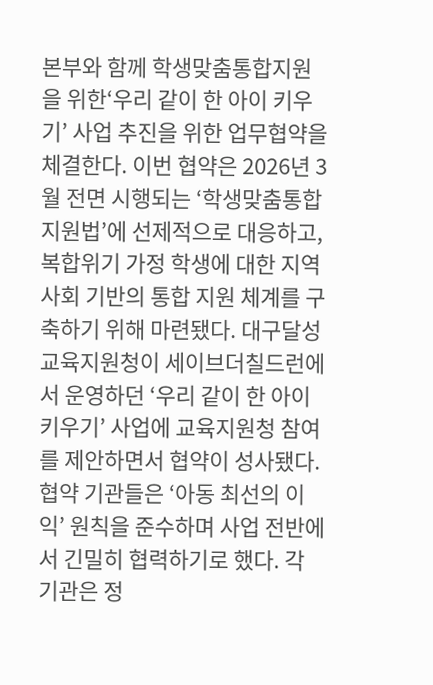본부와 함께 학생맞춤통합지원을 위한‘우리 같이 한 아이 키우기’ 사업 추진을 위한 업무협약을 체결한다. 이번 협약은 2026년 3월 전면 시행되는 ‘학생맞춤통합지원법’에 선제적으로 대응하고, 복합위기 가정 학생에 대한 지역사회 기반의 통합 지원 체계를 구축하기 위해 마련됐다. 대구달성교육지원청이 세이브더칠드런에서 운영하던 ‘우리 같이 한 아이 키우기’ 사업에 교육지원청 참여를 제안하면서 협약이 성사됐다. 협약 기관들은 ‘아동 최선의 이익’ 원칙을 준수하며 사업 전반에서 긴밀히 협력하기로 했다. 각 기관은 정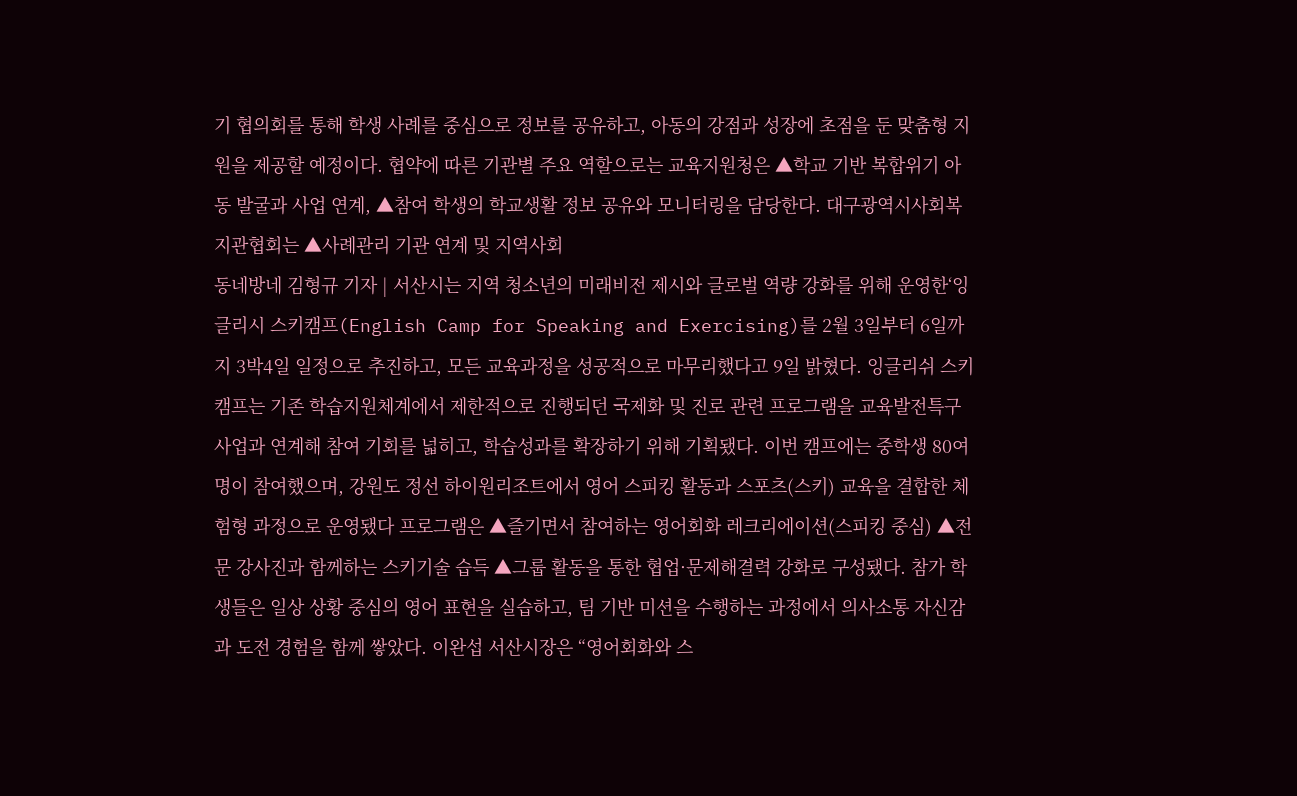기 협의회를 통해 학생 사례를 중심으로 정보를 공유하고, 아동의 강점과 성장에 초점을 둔 맞춤형 지원을 제공할 예정이다. 협약에 따른 기관별 주요 역할으로는 교육지원청은 ▲학교 기반 복합위기 아동 발굴과 사업 연계, ▲참여 학생의 학교생활 정보 공유와 모니터링을 담당한다. 대구광역시사회복지관협회는 ▲사례관리 기관 연계 및 지역사회
동네방네 김형규 기자 | 서산시는 지역 청소년의 미래비전 제시와 글로벌 역량 강화를 위해 운영한‘잉글리시 스키캠프(English Camp for Speaking and Exercising)를 2월 3일부터 6일까지 3박4일 일정으로 추진하고, 모든 교육과정을 성공적으로 마무리했다고 9일 밝혔다. 잉글리쉬 스키캠프는 기존 학습지원체계에서 제한적으로 진행되던 국제화 및 진로 관련 프로그램을 교육발전특구 사업과 연계해 참여 기회를 넓히고, 학습성과를 확장하기 위해 기획됐다. 이번 캠프에는 중학생 80여명이 참여했으며, 강원도 정선 하이원리조트에서 영어 스피킹 활동과 스포츠(스키) 교육을 결합한 체험형 과정으로 운영됐다 프로그램은 ▲즐기면서 참여하는 영어회화 레크리에이션(스피킹 중심) ▲전문 강사진과 함께하는 스키기술 습득 ▲그룹 활동을 통한 협업·문제해결력 강화로 구성됐다. 참가 학생들은 일상 상황 중심의 영어 표현을 실습하고, 팀 기반 미션을 수행하는 과정에서 의사소통 자신감과 도전 경험을 함께 쌓았다. 이완섭 서산시장은 “영어회화와 스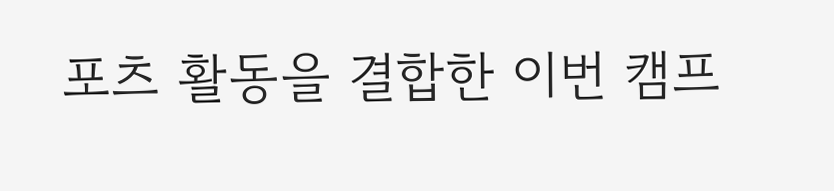포츠 활동을 결합한 이번 캠프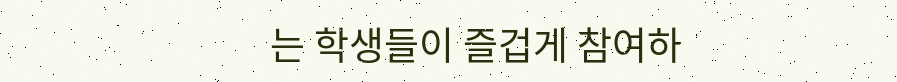는 학생들이 즐겁게 참여하